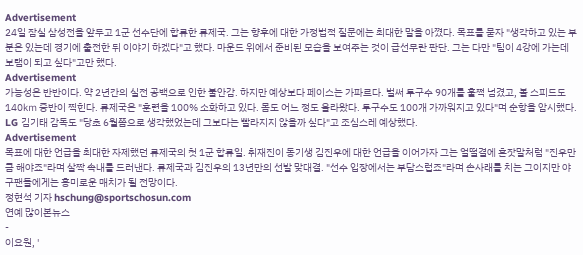Advertisement
24일 잠실 삼성전을 앞두고 1군 선수단에 합류한 류제국. 그는 향후에 대한 가정법적 질문에는 최대한 말을 아꼈다. 목표를 묻자 "생각하고 있는 부분은 있는데 경기에 출전한 뒤 이야기 하겠다"고 했다. 마운드 위에서 준비된 모습을 보여주는 것이 급선무란 판단. 그는 다만 "팀이 4강에 가는데 보탬이 되고 싶다"고만 했다.
Advertisement
가능성은 반반이다. 약 2년간의 실전 공백으로 인한 불안감. 하지만 예상보다 페이스는 가파르다. 벌써 투구수 90개를 훌쩍 넘겼고, 볼 스피드도 140㎞ 중반이 찍힌다. 류제국은 "훈련을 100% 소화하고 있다. 몸도 어느 정도 올라왔다. 투구수도 100개 가까워지고 있다"며 순항을 암시했다. LG 김기태 감독도 "당초 6월쯤으로 생각했었는데 그보다는 빨라지지 않을까 싶다"고 조심스레 예상했다.
Advertisement
목표에 대한 언급을 최대한 자제했던 류제국의 첫 1군 합류일. 취재진이 동기생 김진우에 대한 언급을 이어가자 그는 얼떨결에 혼잣말처럼 "진우만큼 해야죠"라며 살짝 속내를 드러낸다. 류제국과 김진우의 13년만의 선발 맞대결. "선수 입장에서는 부담스럽죠"라며 손사래를 치는 그이지만 야구팬들에게는 흥미로운 매치가 될 전망이다.
정현석 기자 hschung@sportschosun.com
연예 많이본뉴스
-
이요원, '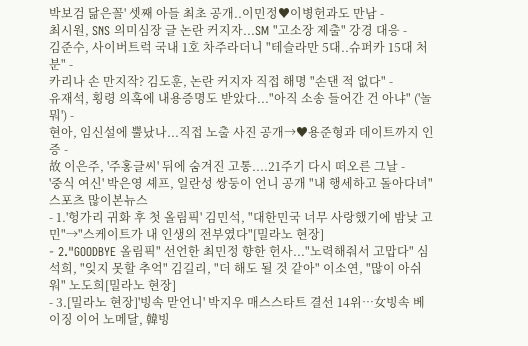박보검 닮은꼴' 셋째 아들 최초 공개..이민정♥이병헌과도 만남 -
최시원, SNS 의미심장 글 논란 커지자...SM "고소장 제출" 강경 대응 -
김준수, 사이버트럭 국내 1호 차주라더니 "테슬라만 5대..슈퍼카 15대 처분" -
카리나 손 만지작? 김도훈, 논란 커지자 직접 해명 "손댄 적 없다" -
유재석, 횡령 의혹에 내용증명도 받았다..."아직 소송 들어간 건 아냐" ('놀뭐') -
현아, 임신설에 뿔났나...직접 노출 사진 공개→♥용준형과 데이트까지 인증 -
故 이은주, '주홍글씨' 뒤에 숨겨진 고통....21주기 다시 떠오른 그날 -
'중식 여신' 박은영 셰프, 일란성 쌍둥이 언니 공개 "내 행세하고 돌아다녀"
스포츠 많이본뉴스
- 1.'헝가리 귀화 후 첫 올림픽' 김민석, "대한민국 너무 사랑했기에 밤낮 고민"→"스케이트가 내 인생의 전부였다"[밀라노 현장]
- 2."GOODBYE 올림픽" 선언한 최민정 향한 헌사..."노력해줘서 고맙다" 심석희, "잊지 못할 추억" 김길리, "더 해도 될 것 같아" 이소연, "많이 아쉬워" 노도희[밀라노 현장]
- 3.[밀라노 현장]'빙속 맏언니' 박지우 매스스타트 결선 14위…女빙속 베이징 이어 노메달, 韓빙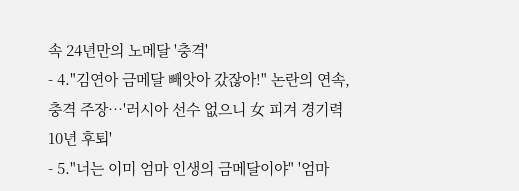속 24년만의 노메달 '충격'
- 4."김연아 금메달 빼앗아 갔잖아!" 논란의 연속, 충격 주장…'러시아 선수 없으니 女 피겨 경기력 10년 후퇴'
- 5."너는 이미 엄마 인생의 금메달이야" '엄마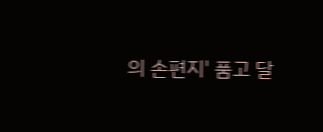의 손편지' 품고 달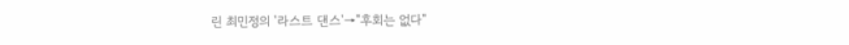린 최민정의 '라스트 댄스'→"후회는 없다"